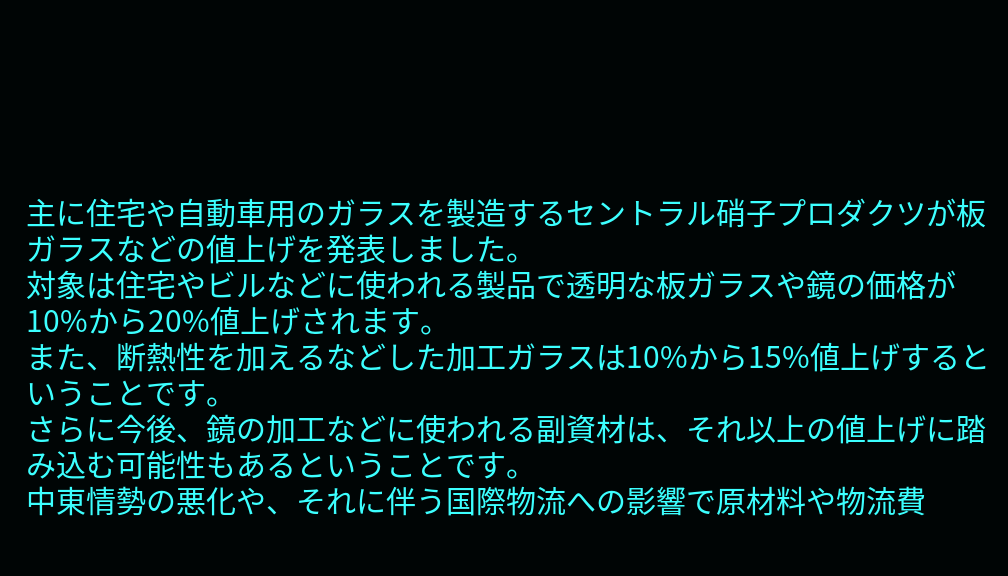主に住宅や自動車用のガラスを製造するセントラル硝子プロダクツが板ガラスなどの値上げを発表しました。
対象は住宅やビルなどに使われる製品で透明な板ガラスや鏡の価格が10%から20%値上げされます。
また、断熱性を加えるなどした加工ガラスは10%から15%値上げするということです。
さらに今後、鏡の加工などに使われる副資材は、それ以上の値上げに踏み込む可能性もあるということです。
中東情勢の悪化や、それに伴う国際物流への影響で原材料や物流費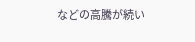などの高騰が続い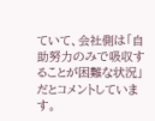ていて、会社側は「自助努力のみで吸収することが困難な状況」だとコメントしています。